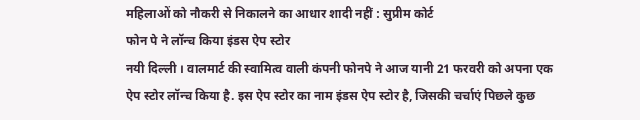महिलाओं को नौकरी से निकालने का आधार शादी नहीं : सुप्रीम कोर्ट
फोन पे ने लॉन्च किया इंडस ऐप स्टोर
नयी दिल्ली । वालमार्ट की स्वामित्व वाली कंपनी फोनपे ने आज यानी 21 फरवरी को अपना एक ऐप स्टोर लॉन्च किया है. इस ऐप स्टोर का नाम इंडस ऐप स्टोर है, जिसकी चर्चाएं पिछले कुछ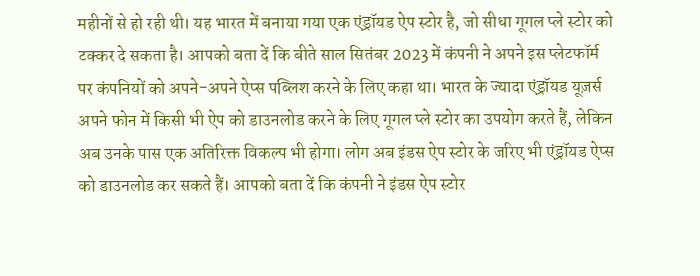महीनों से हो रही थी। यह भारत में बनाया गया एक एंड्रॉयड ऐप स्टोर है, जो सीधा गूगल प्ले स्टोर को टक्कर दे सकता है। आपको बता दें कि बीते साल सितंबर 2023 में कंपनी ने अपने इस प्लेटफॉर्म पर कंपनियों को अपने-अपने ऐप्स पब्लिश करने के लिए कहा था। भारत के ज्यादा एंड्रॉयड यूज़र्स अपने फोन में किसी भी ऐप को डाउनलोड करने के लिए गूगल प्ले स्टोर का उपयोग करते हैं, लेकिन अब उनके पास एक अतिरिक्त विकल्प भी होगा। लोग अब इंडस ऐप स्टोर के जरिए भी एंड्रॉयड ऐप्स को डाउनलोड कर सकते हैं। आपको बता दें कि कंपनी ने इंडस ऐप स्टोर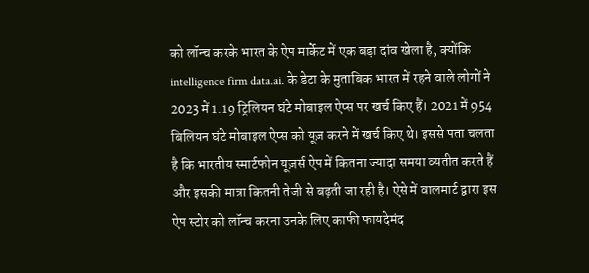को लॉन्च करके भारत के ऐप मार्केट में एक बड़ा दांव खेला है, क्योंकि intelligence firm data.ai. के डेटा के मुताबिक भारत में रहने वाले लोगों ने 2023 में 1.19 ट्रिलियन घंटे मोबाइल ऐप्स पर खर्च किए हैं। 2021 में 954 बिलियन घंटे मोबाइल ऐप्स को यूज़ करने में खर्च किए थे। इससे पता चलता है कि भारतीय स्मार्टफोन यूज़र्स ऐप में कितना ज्यादा समया व्यतीत करते हैं और इसकी मात्रा कितनी तेजी से बढ़ती जा रही है। ऐसे में वालमार्ट द्वारा इस ऐप स्टोर को लॉन्च करना उनके लिए काफी फायदेमंद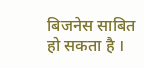बिजनेस साबित हो सकता है ।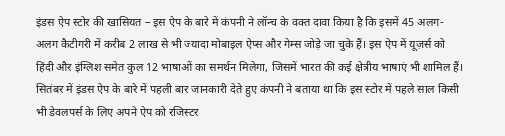इंडस ऐप स्टोर की खासियत – इस ऐप के बारे में कंपनी ने लॉन्च के वक्त दावा किया है कि इसमें 45 अलग-अलग कैटीगरी में करीब 2 लाख से भी ज्यादा मोबाइल ऐप्स और गेम्स जोड़े जा चुके हैं। इस ऐप में यूज़र्स को हिंदी और इंग्लिश समेत कुल 12 भाषाओं का समर्थन मिलेगा, जिसमें भारत की कई क्षेत्रीय भाषाएं भी शामिल हैं। सितंबर में इंडस ऐप के बारे में पहली बार जानकारी देते हुए कंपनी ने बताया था कि इस स्टोर में पहले साल किसी भी डेवलपर्स के लिए अपने ऐप को रजिस्टर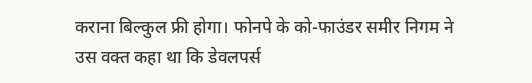कराना बिल्कुल फ्री होगा। फोनपे के को-फाउंडर समीर निगम ने उस वक्त कहा था कि डेवलपर्स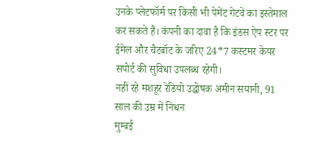उनके प्लेटफॉर्म पर किसी भी पेमेंट गेटवे का इस्तेमाल कर सकते हैं। कंपनी का दावा है कि इंडस ऐप स्टर पर ईमेल और चैटबॉट के जरिए 24*7 कस्टमर केयर सपोर्ट की सुविधा उपलब्ध रहेगी।
नहीं रहे मशहूर रेडियो उद्घोषक अमीन सयानी, 91 साल की उम्र में निधन
मुम्बई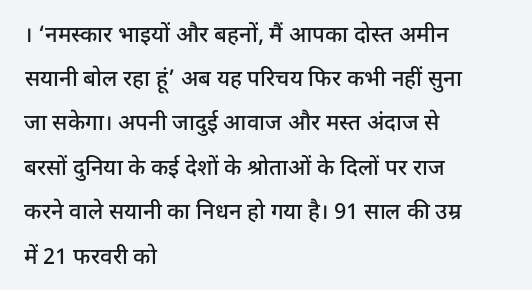। ‘नमस्कार भाइयों और बहनों, मैं आपका दोस्त अमीन सयानी बोल रहा हूं’ अब यह परिचय फिर कभी नहीं सुना जा सकेगा। अपनी जादुई आवाज और मस्त अंदाज से बरसों दुनिया के कई देशों के श्रोताओं के दिलों पर राज करने वाले सयानी का निधन हो गया है। 91 साल की उम्र में 21 फरवरी को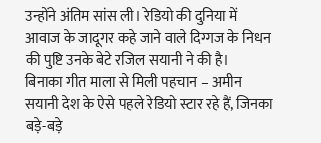उन्होंने अंतिम सांस ली। रेडियो की दुनिया में आवाज के जादूगर कहे जाने वाले दिग्गज के निधन की पुष्टि उनके बेटे रजिल सयानी ने की है।
बिनाका गीत माला से मिली पहचान – अमीन सयानी देश के ऐसे पहले रेडियो स्टार रहे हैं, जिनका बड़े-बड़े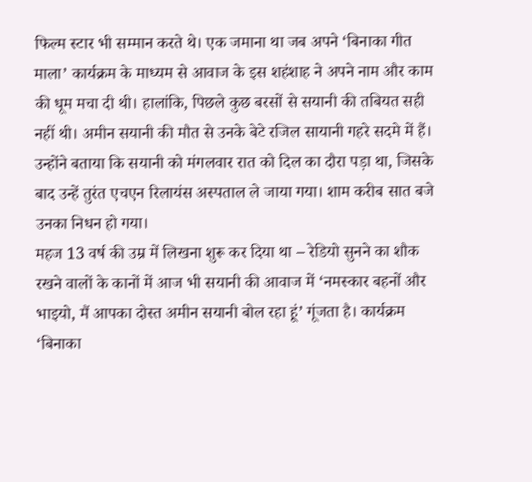फिल्म स्टार भी सम्मान करते थे। एक जमाना था जब अपने ‘बिनाका गीत माला’ कार्यक्रम के माध्यम से आवाज के इस शहंशाह ने अपने नाम और काम की धूम मचा दी थी। हालांकि, पिछले कुछ बरसों से सयानी की तबियत सही नहीं थी। अमीन सयानी की मौत से उनके बेटे रजिल सायानी गहरे सदमे में हैं। उन्होंने बताया कि सयानी को मंगलवार रात को दिल का दौरा पड़ा था, जिसके बाद उन्हें तुरंत एचएन रिलायंस अस्पताल ले जाया गया। शाम करीब सात बजे उनका निधन हो गया।
महज 13 वर्ष की उम्र में लिखना शुरू कर दिया था – रेडियो सुनने का शौक रखने वालों के कानों में आज भी सयानी की आवाज में ‘नमस्कार बहनों और भाइयो, मैं आपका दोस्त अमीन सयानी बोल रहा हूं’ गूंजता है। कार्यक्रम ‘बिनाका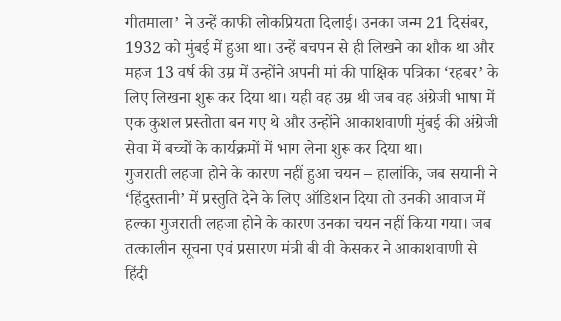गीतमाला’ ने उन्हें काफी लोकप्रियता दिलाई। उनका जन्म 21 दिसंबर, 1932 को मुंबई में हुआ था। उन्हें बचपन से ही लिखने का शौक था और महज 13 वर्ष की उम्र में उन्होंने अपनी मां की पाक्षिक पत्रिका ‘रहबर’ के लिए लिखना शुरू कर दिया था। यही वह उम्र थी जब वह अंग्रेजी भाषा में एक कुशल प्रस्तोता बन गए थे और उन्होंने आकाशवाणी मुंबई की अंग्रेजी सेवा में बच्चों के कार्यक्रमों में भाग लेना शुरू कर दिया था।
गुजराती लहजा होने के कारण नहीं हुआ चयन – हालांकि, जब सयानी ने ‘हिंदुस्तानी’ में प्रस्तुति देने के लिए ऑडिशन दिया तो उनकी आवाज में हल्का गुजराती लहजा होने के कारण उनका चयन नहीं किया गया। जब तत्कालीन सूचना एवं प्रसारण मंत्री बी वी केसकर ने आकाशवाणी से हिंदी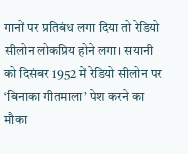गानों पर प्रतिबंध लगा दिया तो रेडियो सीलोन लोकप्रिय होने लगा। सयानी को दिसंबर 1952 में रेडियो सीलोन पर ‘बिनाका गीतमाला’ पेश करने का मौका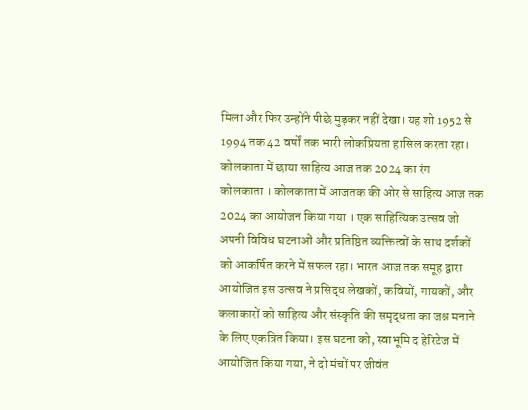मिला और फिर उन्होंने पीछे मुड़कर नहीं देखा। यह शो 1952 से 1994 तक 42 वर्षों तक भारी लोकप्रियता हासिल करता रहा।
कोलकाता में छाया साहित्य आज तक 2024 का रंग
कोलकाता । कोलकाता में आजतक की ओर से साहित्य आज तक 2024 का आयोजन किया गया । एक साहित्यिक उत्सव जो अपनी विविध घटनाओं और प्रतिष्ठित व्यक्तित्वों के साथ दर्शकों को आकर्षित करने में सफल रहा। भारत आज तक समूह द्वारा आयोजित इस उत्सव ने प्रसिद्ध लेखकों, कवियों, गायकों, और कलाकारों को साहित्य और संस्कृति की समृद्धता का जश्न मनाने के लिए एकत्रित किया। इस घटना को, स्वाभूमि द हेरिटेज में आयोजित किया गया, ने दो मंचों पर जीवंत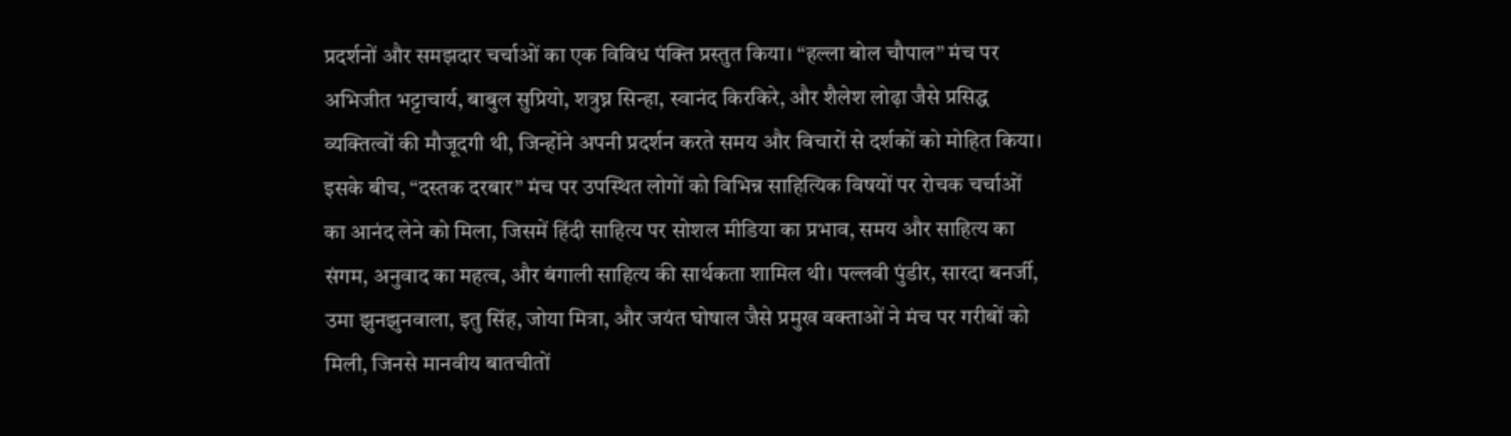प्रदर्शनों और समझदार चर्चाओं का एक विविध पंक्ति प्रस्तुत किया। “हल्ला बोल चौपाल” मंच पर अभिजीत भट्टाचार्य, बाबुल सुप्रियो, शत्रुघ्न सिन्हा, स्वानंद किरकिरे, और शैलेश लोढ़ा जैसे प्रसिद्ध व्यक्तित्वों की मौजूदगी थी, जिन्होंने अपनी प्रदर्शन करते समय और विचारों से दर्शकों को मोहित किया। इसके बीच, “दस्तक दरबार” मंच पर उपस्थित लोगों को विभिन्न साहित्यिक विषयों पर रोचक चर्चाओं का आनंद लेने को मिला, जिसमें हिंदी साहित्य पर सोशल मीडिया का प्रभाव, समय और साहित्य का संगम, अनुवाद का महत्व, और बंगाली साहित्य की सार्थकता शामिल थी। पल्लवी पुंडीर, सारदा बनर्जी, उमा झुनझुनवाला, इतु सिंह, जोया मित्रा, और जयंत घोषाल जैसे प्रमुख वक्ताओं ने मंच पर गरीबों को मिली, जिनसे मानवीय बातचीतों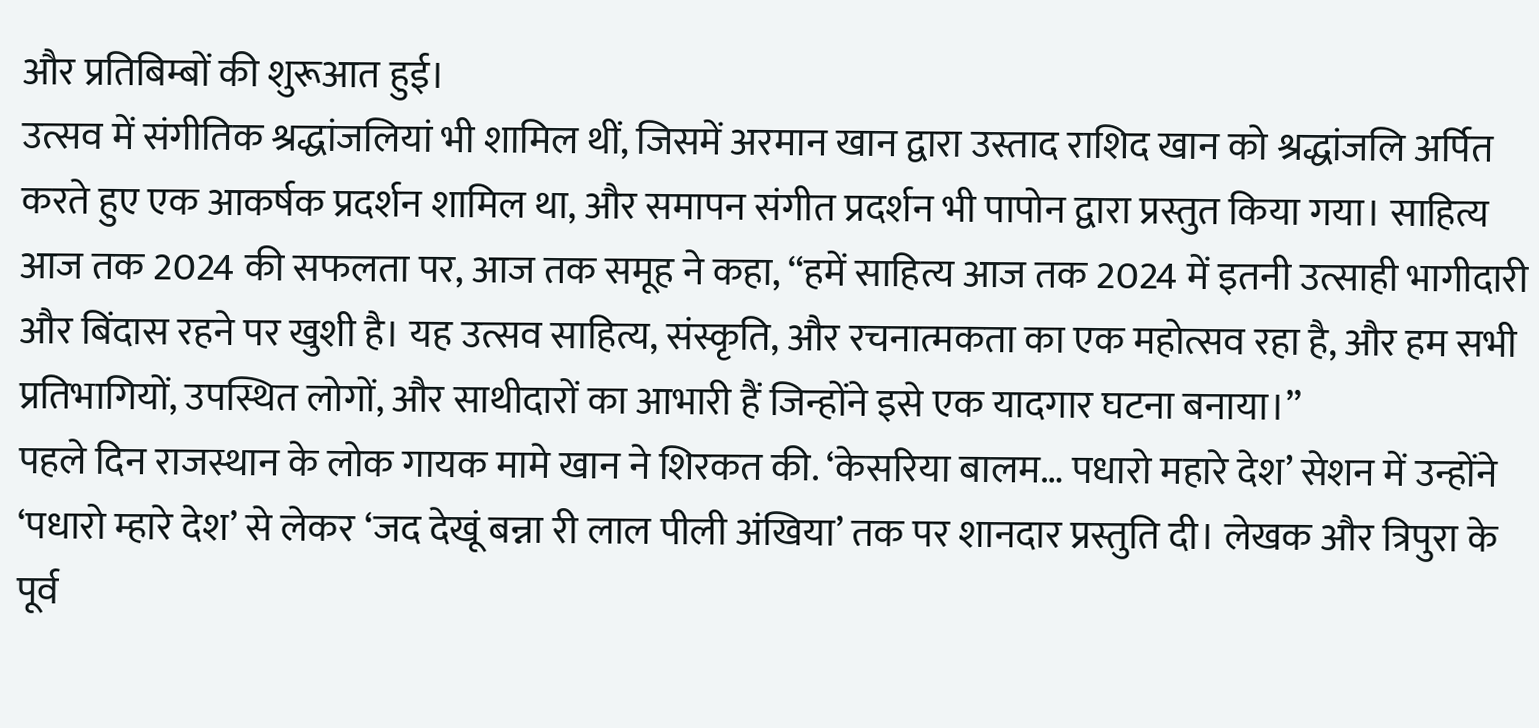और प्रतिबिम्बों की शुरूआत हुई।
उत्सव में संगीतिक श्रद्धांजलियां भी शामिल थीं, जिसमें अरमान खान द्वारा उस्ताद राशिद खान को श्रद्धांजलि अर्पित करते हुए एक आकर्षक प्रदर्शन शामिल था, और समापन संगीत प्रदर्शन भी पापोन द्वारा प्रस्तुत किया गया। साहित्य आज तक 2024 की सफलता पर, आज तक समूह ने कहा, “हमें साहित्य आज तक 2024 में इतनी उत्साही भागीदारी और बिंदास रहने पर खुशी है। यह उत्सव साहित्य, संस्कृति, और रचनात्मकता का एक महोत्सव रहा है, और हम सभी प्रतिभागियों, उपस्थित लोगों, और साथीदारों का आभारी हैं जिन्होंने इसे एक यादगार घटना बनाया।”
पहले दिन राजस्थान के लोक गायक मामे खान ने शिरकत की. ‘केसरिया बालम… पधारो महारे देश’ सेशन में उन्होंने ‘पधारो म्हारे देश’ से लेकर ‘जद देखूं बन्ना री लाल पीली अंखिया’ तक पर शानदार प्रस्तुति दी। लेखक और त्रिपुरा के पूर्व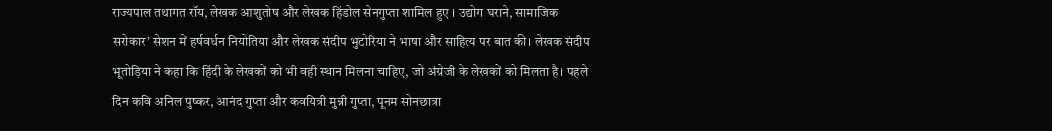राज्यपाल तथागत रॉय, लेखक आशुतोष और लेखक हिंडोल सेनगुप्ता शामिल हुए । उद्योग घराने, सामाजिक सरोकार’ सेशन में हर्षवर्धन नियोतिया और लेखक संदीप भुटोरिया ने भाषा और साहित्य पर बात की। लेखक संदीप भूतोड़िया ने कहा कि हिंदी के लेखकों को भी वही स्थान मिलना चाहिए, जो अंग्रेजी के लेखकों को मिलता है। पहले दिन कवि अनिल पुष्कर, आनंद गुप्ता और कवयित्री मुन्नी गुप्ता, पूनम सोनछात्रा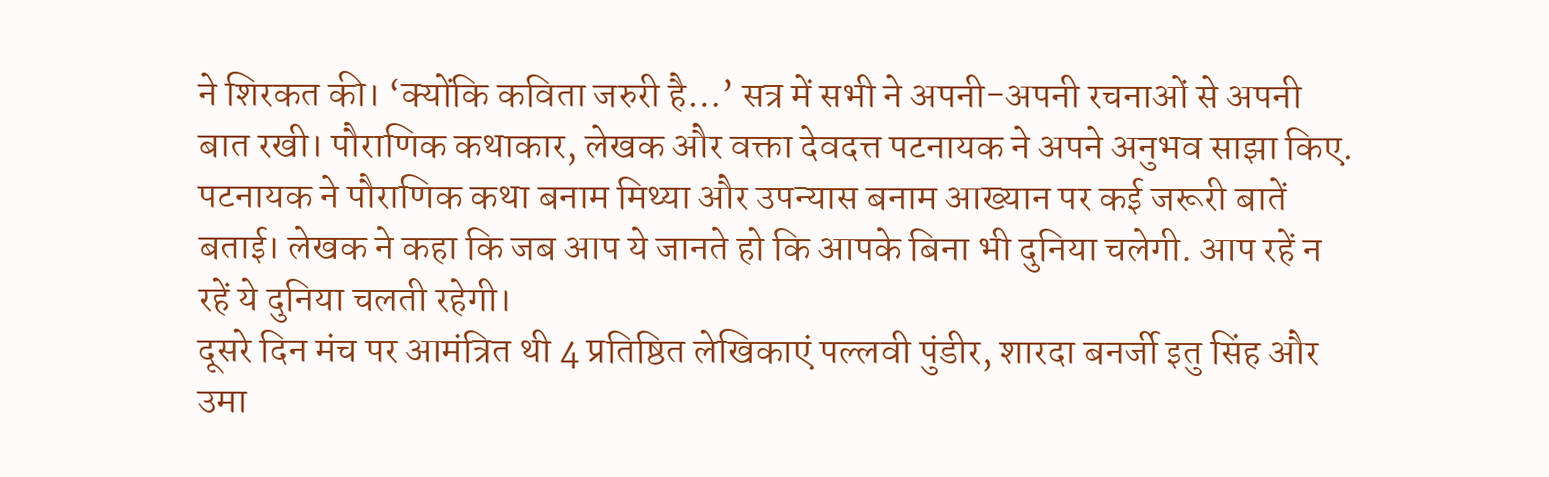ने शिरकत की। ‘क्योंकि कविता जरुरी है…’ सत्र में सभी ने अपनी-अपनी रचनाओं से अपनी बात रखी। पौराणिक कथाकार, लेखक और वक्ता देवदत्त पटनायक ने अपने अनुभव साझा किए. पटनायक ने पौराणिक कथा बनाम मिथ्या और उपन्यास बनाम आख्यान पर कई जरूरी बातें बताई। लेखक ने कहा कि जब आप ये जानते हो कि आपके बिना भी दुनिया चलेगी. आप रहें न रहें ये दुनिया चलती रहेगी।
दूसरे दिन मंच पर आमंत्रित थी 4 प्रतिष्ठित लेखिकाएं पल्लवी पुंडीर, शारदा बनर्जी इतु सिंह और उमा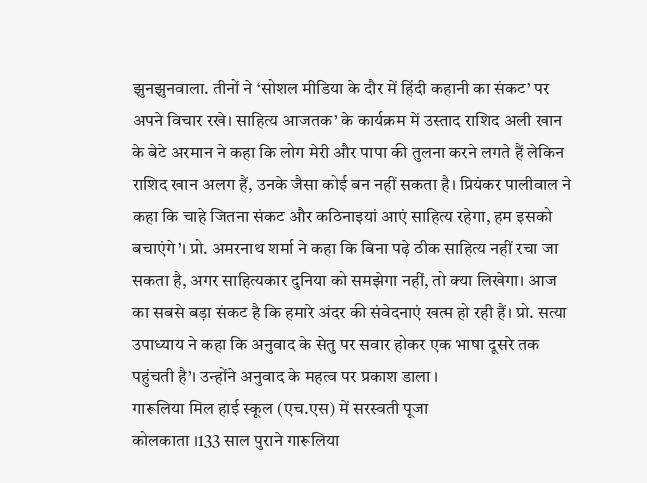झुनझुनवाला. तीनों ने ‘सोशल मीडिया के दौर में हिंदी कहानी का संकट’ पर अपने विचार रखे। साहित्य आजतक’ के कार्यक्रम में उस्ताद राशिद अली खान के बेटे अरमान ने कहा कि लोग मेरी और पापा की तुलना करने लगते हैं लेकिन राशिद खान अलग हैं, उनके जैसा कोई बन नहीं सकता है। प्रियंकर पालीवाल ने कहा कि चाहे जितना संकट और कठिनाइयां आएं साहित्य रहेगा, हम इसको बचाएंगे’। प्रो. अमरनाथ शर्मा ने कहा कि बिना पढ़े ठीक साहित्य नहीं रचा जा सकता है, अगर साहित्यकार दुनिया को समझेगा नहीं, तो क्या लिखेगा। आज का सबसे बड़ा संकट है कि हमारे अंदर की संवेदनाएं खत्म हो रही हैं। प्रो. सत्या उपाध्याय ने कहा कि अनुवाद के सेतु पर सवार होकर एक भाषा दूसरे तक पहुंचती है’। उन्होंने अनुवाद के महत्व पर प्रकाश डाला ।
गारूलिया मिल हाई स्कूल (एच.एस) में सरस्वती पूजा
कोलकाता ।133 साल पुराने गारूलिया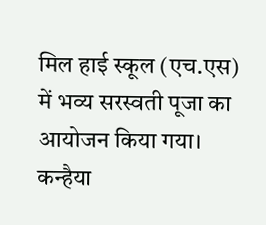मिल हाई स्कूल (एच.एस) में भव्य सरस्वती पूजा का आयोजन किया गया। कन्हैया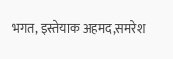भगत, इस्तेयाक अहमद,समरेश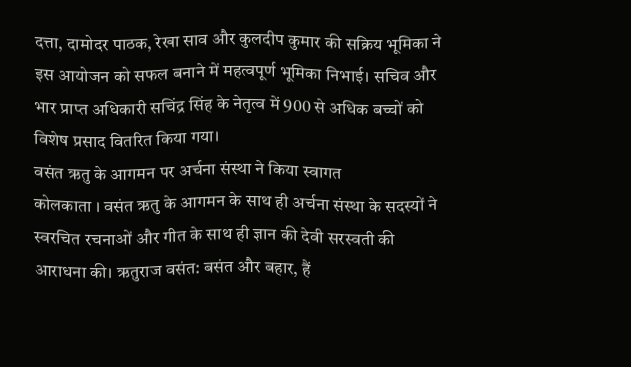दत्ता, दामोदर पाठक, रेखा साव और कुलदीप कुमार की सक्रिय भूमिका ने इस आयोजन को सफल बनाने में महत्वपूर्ण भूमिका निभाई। सचिव और भार प्राप्त अधिकारी सचिंद्र सिंह के नेतृत्व में 900 से अधिक बच्चों को विशेष प्रसाद वितरित किया गया।
वसंत ऋतु के आगमन पर अर्चना संस्था ने किया स्वागत
कोलकाता । वसंत ऋतु के आगमन के साथ ही अर्चना संस्था के सदस्यों ने स्वरचित रचनाओं और गीत के साथ ही ज्ञान की देवी सरस्वती की आराधना की। ऋतुराज वसंत: बसंत और बहार, हैं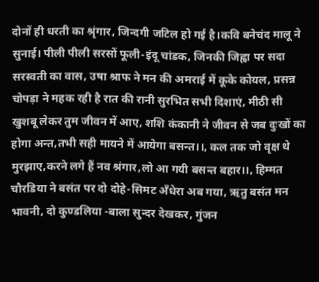दोनों ही धरती का श्रृंगार, जिन्दगी जटिल हो गई है।कवि बनेचंद मालू ने सुनाई। पीली पीली सरसों फूली-इंदू चांडक, जिनकी जिह्वा पर सदा सरस्वती का वास, उषा श्राफ ने मन की अमराई में कूके कोयल, प्रसन्न चोपड़ा ने महक रही है रात की रानी सुरभित सभी दिशाएं, मीठी सी खुशबू लेकर तुम जीवन में आए, शशि कंकानी ने जीवन से जब दुःखों का होगा अन्त,तभी सही मायने में आयेगा बसन्त।।, कल तक जो वृक्ष थे मुरझाए,करने लगे हैं नव श्रंगार,लो आ गयी बसन्त बहार।।, हिम्मत चौरडिया ने बसंत पर दो दोहे-सिमट अँधेरा अब गया, ऋतु बसंत मन भावनी, दो कुण्डलिया -बाला सुन्दर देखकर, गुंजन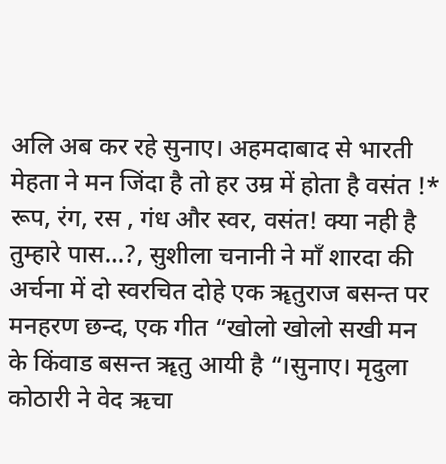अलि अब कर रहे सुनाए। अहमदाबाद से भारती मेहता ने मन जिंदा है तो हर उम्र में होता है वसंत !* रूप, रंग, रस , गंध और स्वर, वसंत! क्या नही है तुम्हारे पास…?, सुशीला चनानी ने माँ शारदा की अर्चना में दो स्वरचित दोहे एक ॠतुराज बसन्त पर मनहरण छन्द, एक गीत “खोलो खोलो सखी मन के किंवाड बसन्त ॠतु आयी है “।सुनाए। मृदुला कोठारी ने वेद ऋचा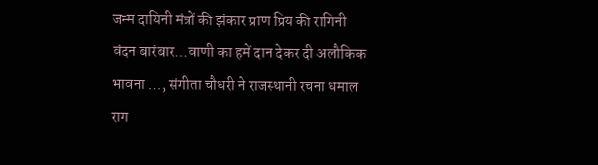जन्म दायिनी मंत्रों की झंकार प्राण प्रिय की रागिनी वंदन बारंबार…वाणी का हमें दान देकर दी अलौकिक भावना …, संगीता चौधरी ने राजस्थानी रचना धमाल राग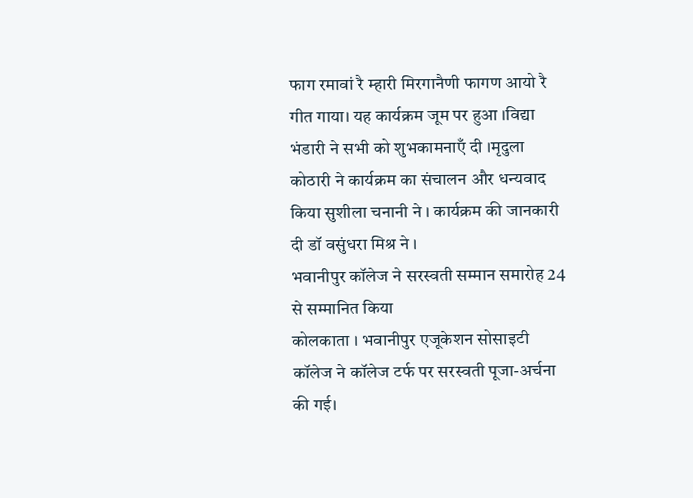फाग रमावां रै म्हारी मिरगानैणी फागण आयो रै गीत गाया। यह कार्यक्रम जूम पर हुआ ।विद्या भंडारी ने सभी को शुभकामनाएँ दी ।मृदुला कोठारी ने कार्यक्रम का संचालन और धन्यवाद किया सुशीला चनानी ने । कार्यक्रम की जानकारी दी डॉ वसुंधरा मिश्र ने ।
भवानीपुर कॉलेज ने सरस्वती सम्मान समारोह 24 से सम्मानित किया
कोलकाता । भवानीपुर एजूकेशन सोसाइटी कॉलेज ने कॉलेज टर्फ पर सरस्वती पूजा-अर्चना की गई।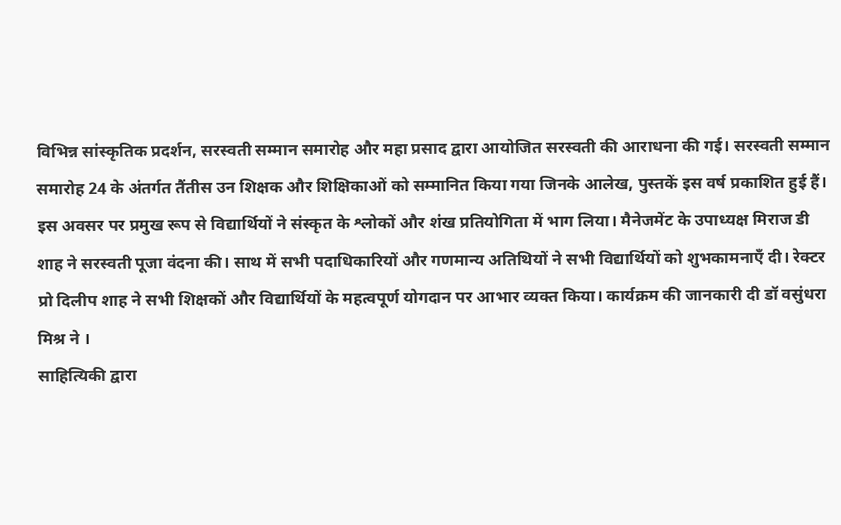विभिन्न सांस्कृतिक प्रदर्शन, सरस्वती सम्मान समारोह और महा प्रसाद द्वारा आयोजित सरस्वती की आराधना की गई। सरस्वती सम्मान समारोह 24 के अंतर्गत तैंतीस उन शिक्षक और शिक्षिकाओं को सम्मानित किया गया जिनके आलेख, पुस्तकें इस वर्ष प्रकाशित हुई हैं। इस अवसर पर प्रमुख रूप से विद्यार्थियों ने संस्कृत के श्लोकों और शंख प्रतियोगिता में भाग लिया। मैनेजमेंट के उपाध्यक्ष मिराज डी शाह ने सरस्वती पूजा वंदना की। साथ में सभी पदाधिकारियों और गणमान्य अतिथियों ने सभी विद्यार्थियों को शुभकामनाएँ दी। रेक्टर प्रो दिलीप शाह ने सभी शिक्षकों और विद्यार्थियों के महत्वपूर्ण योगदान पर आभार व्यक्त किया। कार्यक्रम की जानकारी दी डॉ वसुंधरा मिश्र ने ।
साहित्यिकी द्वारा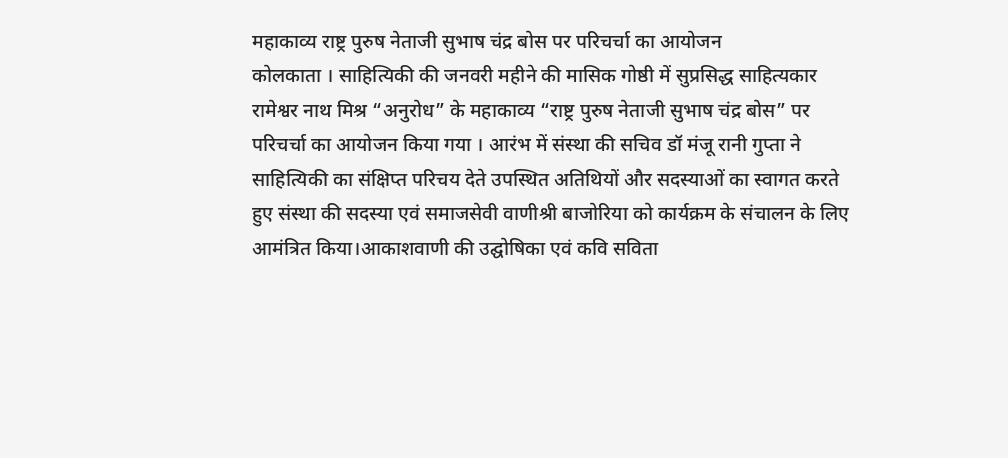महाकाव्य राष्ट्र पुरुष नेताजी सुभाष चंद्र बोस पर परिचर्चा का आयोजन
कोलकाता । साहित्यिकी की जनवरी महीने की मासिक गोष्ठी में सुप्रसिद्ध साहित्यकार रामेश्वर नाथ मिश्र “अनुरोध” के महाकाव्य “राष्ट्र पुरुष नेताजी सुभाष चंद्र बोस” पर परिचर्चा का आयोजन किया गया । आरंभ में संस्था की सचिव डॉ मंजू रानी गुप्ता ने साहित्यिकी का संक्षिप्त परिचय देते उपस्थित अतिथियों और सदस्याओं का स्वागत करते हुए संस्था की सदस्या एवं समाजसेवी वाणीश्री बाजोरिया को कार्यक्रम के संचालन के लिए आमंत्रित किया।आकाशवाणी की उद्घोषिका एवं कवि सविता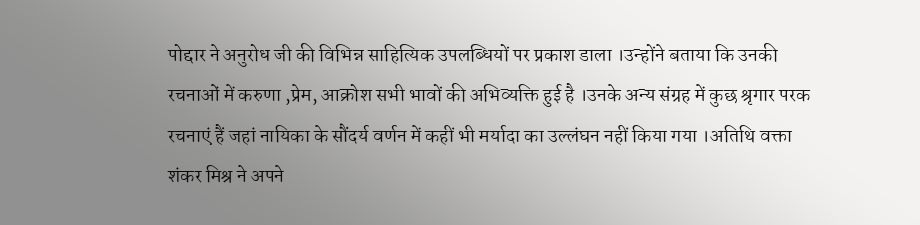पोद्दार ने अनुरोध जी की विभिन्न साहित्यिक उपलब्धियों पर प्रकाश डाला ।उन्होंने बताया कि उनकी रचनाओं में करुणा ,प्रेम, आक्रोश सभी भावों की अभिव्यक्ति हुई है ।उनके अन्य संग्रह में कुछ श्रृगार परक रचनाएं हैं जहां नायिका के सौंदर्य वर्णन में कहीं भी मर्यादा का उल्लंघन नहीं किया गया ।अतिथि वक्ता शंकर मिश्र ने अपने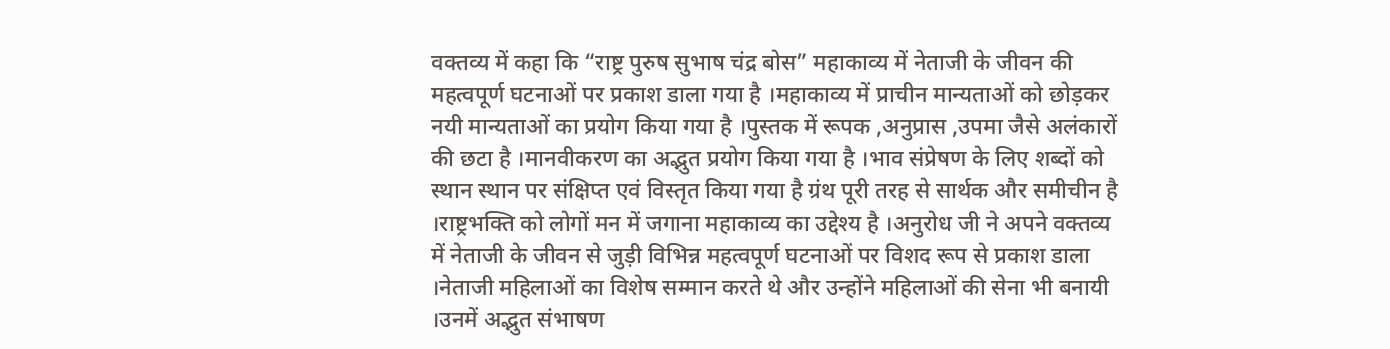वक्तव्य में कहा कि “राष्ट्र पुरुष सुभाष चंद्र बोस” महाकाव्य में नेताजी के जीवन की महत्वपूर्ण घटनाओं पर प्रकाश डाला गया है ।महाकाव्य में प्राचीन मान्यताओं को छोड़कर नयी मान्यताओं का प्रयोग किया गया है ।पुस्तक में रूपक ,अनुप्रास ,उपमा जैसे अलंकारों की छटा है ।मानवीकरण का अद्भुत प्रयोग किया गया है ।भाव संप्रेषण के लिए शब्दों को स्थान स्थान पर संक्षिप्त एवं विस्तृत किया गया है ग्रंथ पूरी तरह से सार्थक और समीचीन है ।राष्ट्रभक्ति को लोगों मन में जगाना महाकाव्य का उद्देश्य है ।अनुरोध जी ने अपने वक्तव्य में नेताजी के जीवन से जुड़ी विभिन्न महत्वपूर्ण घटनाओं पर विशद रूप से प्रकाश डाला ।नेताजी महिलाओं का विशेष सम्मान करते थे और उन्होंने महिलाओं की सेना भी बनायी ।उनमें अद्भुत संभाषण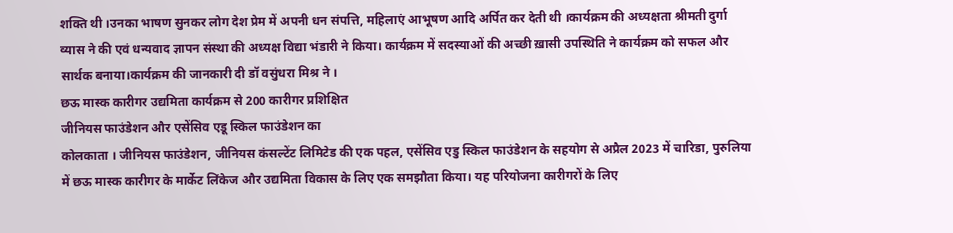शक्ति थी ।उनका भाषण सुनकर लोग देश प्रेम में अपनी धन संपत्ति, महिलाएं आभूषण आदि अर्पित कर देती थी ।कार्यक्रम की अध्यक्षता श्रीमती दुर्गा व्यास ने की एवं धन्यवाद ज्ञापन संस्था की अध्यक्ष विद्या भंडारी ने किया। कार्यक्रम में सदस्याओं की अच्छी ख़ासी उपस्थिति ने कार्यक्रम को सफल और सार्थक बनाया।कार्यक्रम की जानकारी दी डॉ वसुंधरा मिश्र ने ।
छऊ मास्क कारीगर उद्यमिता कार्यक्रम से 200 कारीगर प्रशिक्षित
जीनियस फाउंडेशन और एसेंसिव एडू स्किल फाउंडेशन का
कोलकाता । जीनियस फाउंडेशन, जीनियस कंसल्टेंट लिमिटेड की एक पहल, एसेंसिव एडु स्किल फाउंडेशन के सहयोग से अप्रैल 2023 में चारिडा, पुरुलिया में छऊ मास्क कारीगर के मार्केट लिंकेज और उद्यमिता विकास के लिए एक समझौता किया। यह परियोजना कारीगरों के लिए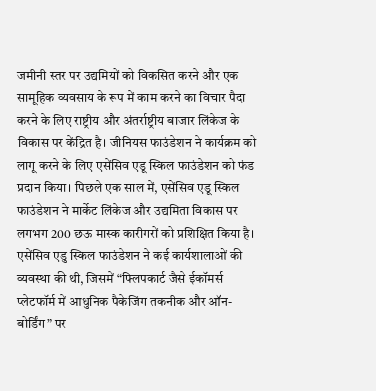जमीनी स्तर पर उद्यमियों को विकसित करने और एक सामूहिक व्यवसाय के रूप में काम करने का विचार पैदा करने के लिए राष्ट्रीय और अंतर्राष्ट्रीय बाजार लिंकेज के विकास पर केंद्रित है। जीनियस फाउंडेशन ने कार्यक्रम को लागू करने के लिए एसेंसिव एडू स्किल फाउंडेशन को फंड प्रदान किया। पिछले एक साल में, एसेंसिव एडू स्किल फाउंडेशन ने मार्केट लिंकेज और उद्यमिता विकास पर लगभग 200 छऊ मास्क कारीगरों को प्रशिक्षित किया है। एसेंसिव एडु स्किल फाउंडेशन ने कई कार्यशालाओं की व्यवस्था की थी, जिसमें “फ्लिपकार्ट जैसे ईकॉमर्स प्लेटफॉर्म में आधुनिक पैकेजिंग तकनीक और ऑन-बोर्डिंग” पर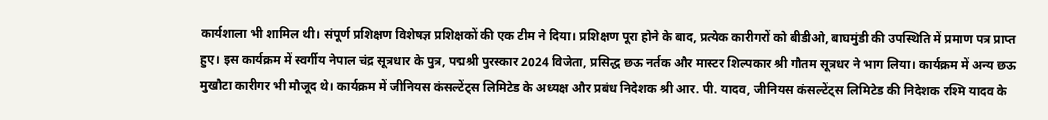कार्यशाला भी शामिल थी। संपूर्ण प्रशिक्षण विशेषज्ञ प्रशिक्षकों की एक टीम ने दिया। प्रशिक्षण पूरा होने के बाद, प्रत्येक कारीगरों को बीडीओ, बाघमुंडी की उपस्थिति में प्रमाण पत्र प्राप्त हुए। इस कार्यक्रम में स्वर्गीय नेपाल चंद्र सूत्रधार के पुत्र, पद्मश्री पुरस्कार 2024 विजेता, प्रसिद्ध छऊ नर्तक और मास्टर शिल्पकार श्री गौतम सूत्रधर ने भाग लिया। कार्यक्रम में अन्य छऊ मुखौटा कारीगर भी मौजूद थे। कार्यक्रम में जीनियस कंसल्टेंट्स लिमिटेड के अध्यक्ष और प्रबंध निदेशक श्री आर. पी. यादव, जीनियस कंसल्टेंट्स लिमिटेड की निदेशक रश्मि यादव के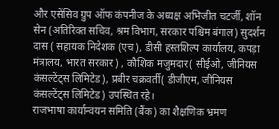और एसेंसिव ग्रुप ऑफ कंपनीज के अध्यक्ष अभिजीत चटर्जी, शॉन सेन (अतिरिक्त सचिव, श्रम विभाग, सरकार पश्चिम बंगाल) सुदर्शन दास ( सहायक निदेशक (एच), डीसी हस्तशिल्प कार्यालय, कपड़ा मंत्रालय, भारत सरकार) , कौशिक मजुमदार( सीईओ, जीनियस कंसल्टेंट्स लिमिटेड), प्रबीर चक्रवर्ती( डीजीएम, जीनियस कंसल्टेंट्स लिमिटेड) उपस्थित रहे।
राजभाषा कार्यान्वयन समिति (बैंक) का शैक्षणिक भ्रमण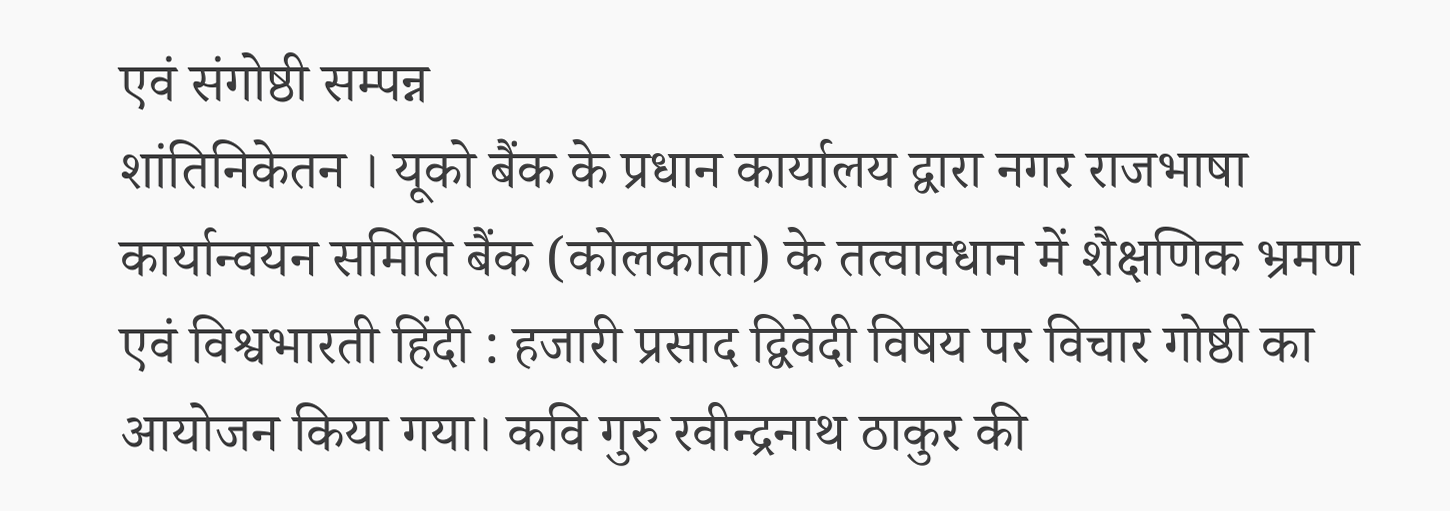एवं संगोष्ठी सम्पन्न
शांतिनिकेतन । यूको बैंक के प्रधान कार्यालय द्वारा नगर राजभाषा कार्यान्वयन समिति बैंक (कोलकाता) के तत्वावधान में शैक्षणिक भ्रमण एवं विश्वभारती हिंदी : हजारी प्रसाद द्विवेदी विषय पर विचार गोष्ठी का आयोजन किया गया। कवि गुरु रवीन्द्रनाथ ठाकुर की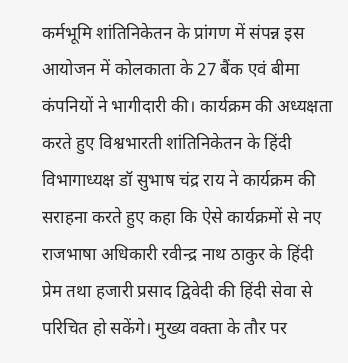कर्मभूमि शांतिनिकेतन के प्रांगण में संपन्न इस आयोजन में कोलकाता के 27 बैंक एवं बीमा कंपनियों ने भागीदारी की। कार्यक्रम की अध्यक्षता करते हुए विश्वभारती शांतिनिकेतन के हिंदी विभागाध्यक्ष डॉ सुभाष चंद्र राय ने कार्यक्रम की सराहना करते हुए कहा कि ऐसे कार्यक्रमों से नए राजभाषा अधिकारी रवीन्द्र नाथ ठाकुर के हिंदी प्रेम तथा हजारी प्रसाद द्विवेदी की हिंदी सेवा से परिचित हो सकेंगे। मुख्य वक्ता के तौर पर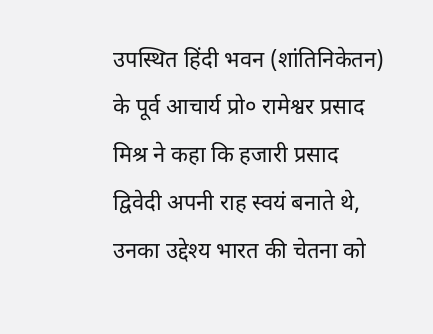उपस्थित हिंदी भवन (शांतिनिकेतन) के पूर्व आचार्य प्रो० रामेश्वर प्रसाद मिश्र ने कहा कि हजारी प्रसाद द्विवेदी अपनी राह स्वयं बनाते थे, उनका उद्देश्य भारत की चेतना को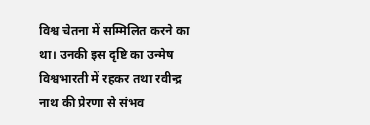विश्व चेतना में सम्मिलित करने का था। उनकी इस दृष्टि का उन्मेष विश्वभारती में रहकर तथा रवीन्द्र नाथ की प्रेरणा से संभव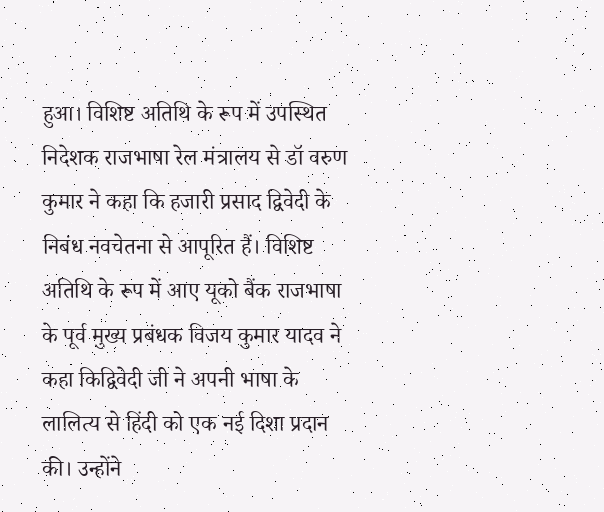हुआ। विशिष्ट अतिथि के रूप में उपस्थित निदेशक राजभाषा रेल मंत्रालय से डॉ वरुण कुमार ने कहा कि हजारी प्रसाद द्विवेदी के निबंध नवचेतना से आपूरित हैं। विशिष्ट अतिथि के रूप में आए यूको बैंक राजभाषा के पूर्व मुख्य प्रबंधक विजय कुमार यादव ने कहा किद्विवेदी जी ने अपनी भाषा के लालित्य से हिंदी को एक नई दिशा प्रदान की। उन्होंने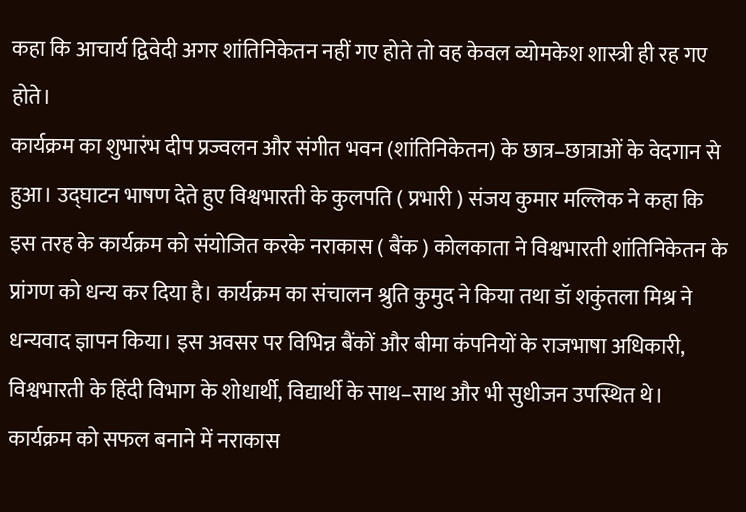कहा कि आचार्य द्विवेदी अगर शांतिनिकेतन नहीं गए होते तो वह केवल व्योमकेश शास्त्री ही रह गए होते।
कार्यक्रम का शुभारंभ दीप प्रज्वलन और संगीत भवन (शांतिनिकेतन) के छात्र–छात्राओं के वेदगान से हुआ। उद्घाटन भाषण देते हुए विश्वभारती के कुलपति ( प्रभारी ) संजय कुमार मल्लिक ने कहा कि इस तरह के कार्यक्रम को संयोजित करके नराकास ( बैंक ) कोलकाता ने विश्वभारती शांतिनिकेतन के प्रांगण को धन्य कर दिया है। कार्यक्रम का संचालन श्रुति कुमुद ने किया तथा डॉ शकुंतला मिश्र ने धन्यवाद ज्ञापन किया। इस अवसर पर विभिन्न बैंकों और बीमा कंपनियों के राजभाषा अधिकारी, विश्वभारती के हिंदी विभाग के शोधार्थी, विद्यार्थी के साथ–साथ और भी सुधीजन उपस्थित थे। कार्यक्रम को सफल बनाने में नराकास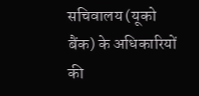सचिवालय (यूको बैंक) के अधिकारियों की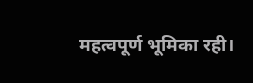महत्वपूर्ण भूमिका रही।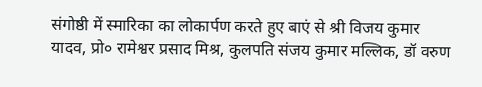संगोष्ठी में स्मारिका का लोकार्पण करते हुए बाएं से श्री विजय कुमार यादव, प्रो० रामेश्वर प्रसाद मिश्र, कुलपति संजय कुमार मल्लिक, डॉ वरुण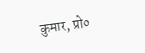कुमार, प्रो०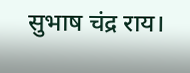सुभाष चंद्र राय।